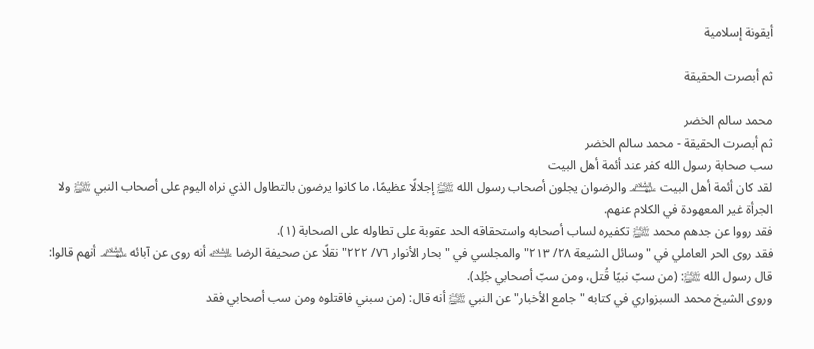أيقونة إسلامية

ثم أبصرت الحقيقة

محمد سالم الخضر
ثم أبصرت الحقيقة - محمد سالم الخضر
سب صحابة رسول الله كفر عند أئمة أهل البيت
لقد كان أئمة أهل البيت ﵈ والرضوان يجلون أصحاب رسول الله ﵌ إجلالًا عظيمًا، ما كانوا يرضون بالتطاول الذي نراه اليوم على أصحاب النبي ﵌ ولا الجرأة غير المعهودة في الكلام عنهم.
فقد رووا عن جدهم محمد ﵌ تكفيره لساب أصحابه واستحقاقه الحد عقوبة على تطاوله على الصحابة (١).
فقد روى الحر العاملي في "وسائل الشيعة ٢٨/ ٢١٣" والمجلسي في "بحار الأنوار ٧٦/ ٢٢٢" نقلًا عن صحيفة الرضا ﵇ أنه روى عن آبائه ﵈ أنهم قالوا: قال رسول الله ﵌: (من سبّ نبيًا قُتل، ومن سبّ أصحابي جُلِد).
وروى الشيخ محمد السبزواري في كتابه "جامع الأخبار" عن النبي ﵌ أنه قال: (من سبني فاقتلوه ومن سب أصحابي فقد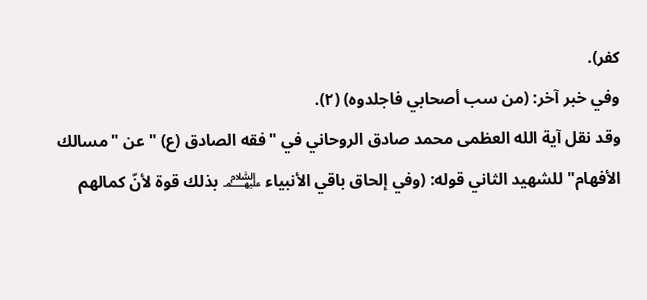كفر).
وفي خبر آخر: (من سب أصحابي فاجلدوه) (٢).
وقد نقل آية الله العظمى محمد صادق الروحاني في "فقه الصادق (ع) " عن "مسالك الأفهام" للشهيد الثاني قوله: (وفي إلحاق باقي الأنبياء ﵈ بذلك قوة لأنّ كمالهم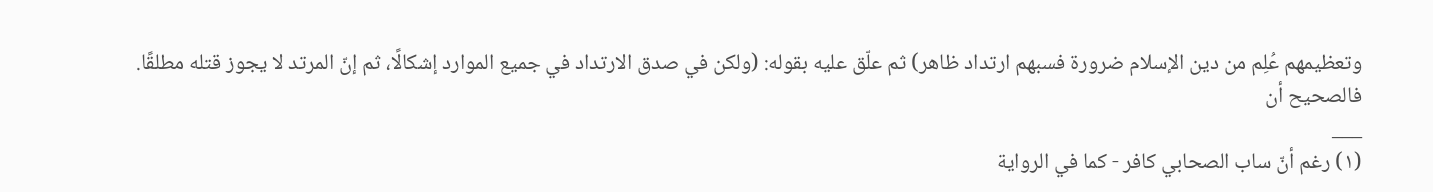وتعظيمهم عُلِم من دين الإسلام ضرورة فسبهم ارتداد ظاهر) ثم علّق عليه بقوله: (ولكن في صدق الارتداد في جميع الموارد إشكالًا، ثم إنّ المرتد لا يجوز قتله مطلقًا. فالصحيح أن
___
(١) رغم أنّ ساب الصحابي كافر - كما في الرواية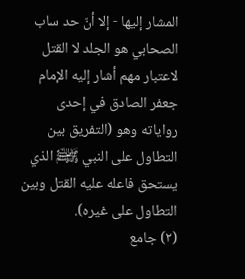المشار إليها - إلا أنّ حد ساب الصحابي هو الجلد لا القتل لاعتبار مهم أشار إليه الإمام جعفر الصادق في إحدى رواياته وهو (التفريق بين التطاول على النبي ﵌ الذي يستحق فاعله عليه القتل وبين التطاول على غيره).
(٢) جامع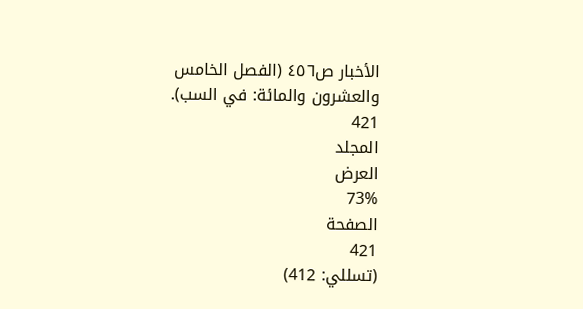الأخبار ص٤٥٦ (الفصل الخامس والعشرون والمائة: في السب).
421
المجلد
العرض
73%
الصفحة
421
(تسللي: 412)